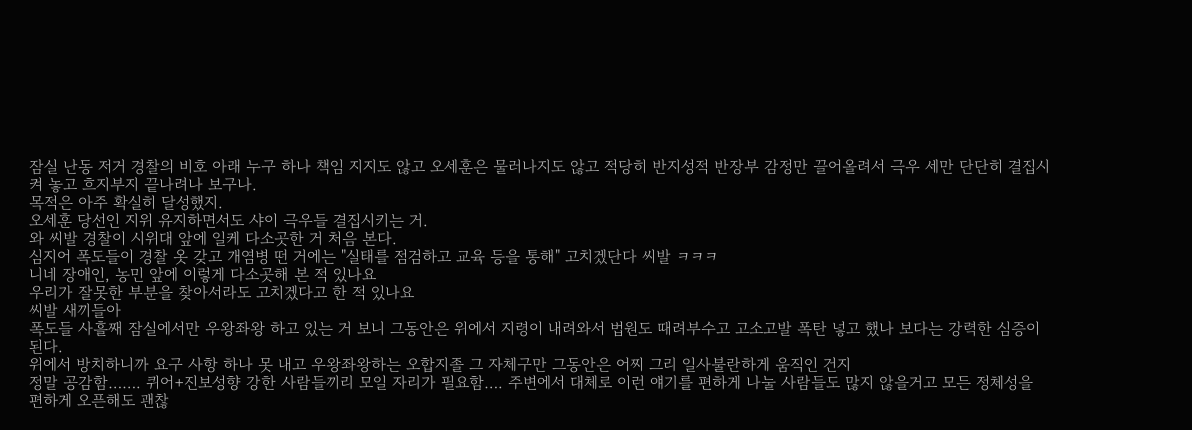잠실 난동 저거 경찰의 비호 아래 누구 하나 책임 지지도 않고 오세훈은 물러나지도 않고 적당히 반지성적 반장부 감정만 끌어올려서 극우 세만 단단히 결집시켜 놓고 흐지부지 끝나려나 보구나.
목적은 아주 확실히 달성했지.
오세훈 당선인 지위 유지하면서도 샤이 극우들 결집시키는 거.
와 씨발 경찰이 시위대 앞에 일케 다소곳한 거 처음 본다.
심지어 폭도들이 경찰 옷 갖고 개염병 떤 거에는 "실태를 점검하고 교육 등을 통해" 고치겠단다 씨발 ㅋㅋㅋ
니네 장애인, 농민 앞에 이렇게 다소곳해 본 적 있나요
우리가 잘못한 부분을 찾아서라도 고치겠다고 한 적 있나요
씨발 새끼들아
폭도들 사흘째 잠실에서만 우왕좌왕 하고 있는 거 보니 그동안은 위에서 지령이 내려와서 법원도 때려부수고 고소고발 폭탄 넣고 했나 보다는 강력한 심증이 된다.
위에서 방치하니까 요구 사항 하나 못 내고 우왕좌왕하는 오합지졸 그 자체구만 그동안은 어찌 그리 일사불란하게 움직인 건지
정말 공감함……. 퀴어+진보성향 강한 사람들끼리 모일 자리가 필요함…. 주변에서 대체로 이런 얘기를 편하게 나눌 사람들도 많지 않을거고 모든 정체성을 편하게 오픈해도 괜찮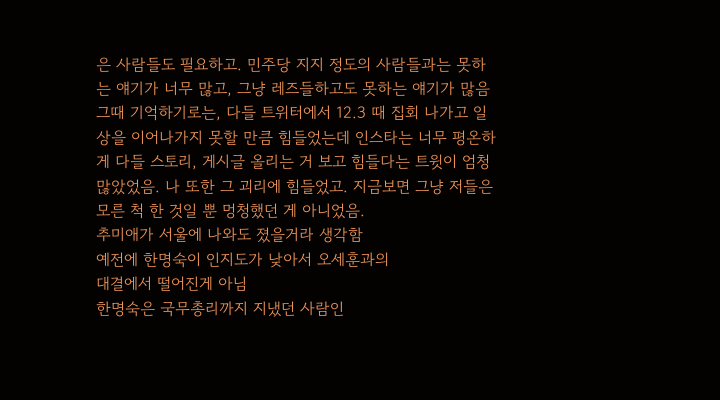은 사람들도 필요하고. 민주당 지지 정도의 사람들과는 못하는 얘기가 너무 많고, 그냥 레즈들하고도 못하는 얘기가 많음
그때 기억하기로는, 다들 트위터에서 12.3 때 집회 나가고 일상을 이어나가지 못할 만큼 힘들었는데 인스타는 너무 평온하게 다들 스토리, 게시글 올리는 거 보고 힘들다는 트윗이 엄청 많았었음. 나 또한 그 괴리에 힘들었고. 지금보면 그냥 저들은 모른 척 한 것일 뿐 멍청했던 게 아니었음.
추미애가 서울에 나와도 졌을거라 생각함
예전에 한명숙이 인지도가 낮아서 오세훈과의
대결에서 떨어진게 아님
한명숙은 국무총리까지 지냈던 사람인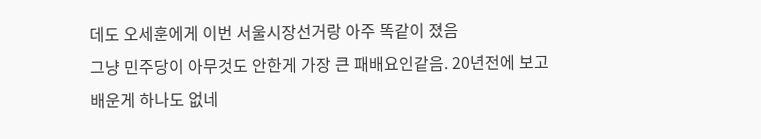데도 오세훈에게 이번 서울시장선거랑 아주 똑같이 졌음
그냥 민주당이 아무것도 안한게 가장 큰 패배요인같음. 20년전에 보고 배운게 하나도 없네